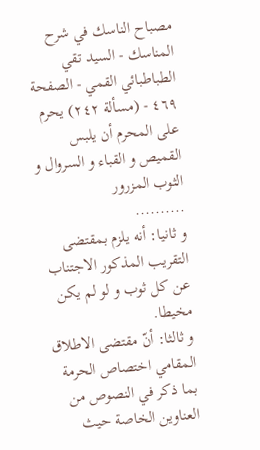مصباح الناسك في شرح المناسك - السيد تقي الطباطبائي القمي - الصفحة ٤٦٩ - (مسألة ٢٤٢) يحرم على المحرم أن يلبس القميص و القباء و السروال و الثوب المزرور
..........
و ثانيا: أنه يلزم بمقتضى التقريب المذكور الاجتناب عن كل ثوب و لو لم يكن مخيطا.
و ثالثا: أنّ مقتضى الاطلاق المقامي اختصاص الحرمة بما ذكر في النصوص من العناوين الخاصة حيث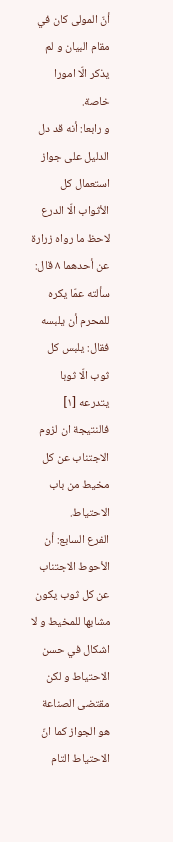أنّ المولى كان في مقام البيان و لم يذكر الّا امورا خاصة.
و رابعا: أنه قد دل الدليل على جواز استعمال كل الأثواب الّا الدرع لاحظ ما رواه زرارة عن أحدهما ٨ قال: سألته عمّا يكره للمحرم أن يلبسه فقال: يلبس كل ثوب الّا ثوبا يتدرعه [١] فالنتيجة ان لزوم الاجتناب عن كل مخيط من باب الاحتياط.
الفرع السابع: أن الأحوط الاجتناب عن كل ثوب يكون مشابها للمخيط و لا اشكال في حسن الاحتياط و لكن مقتضى الصناعة هو الجواز كما انّ الاحتياط التام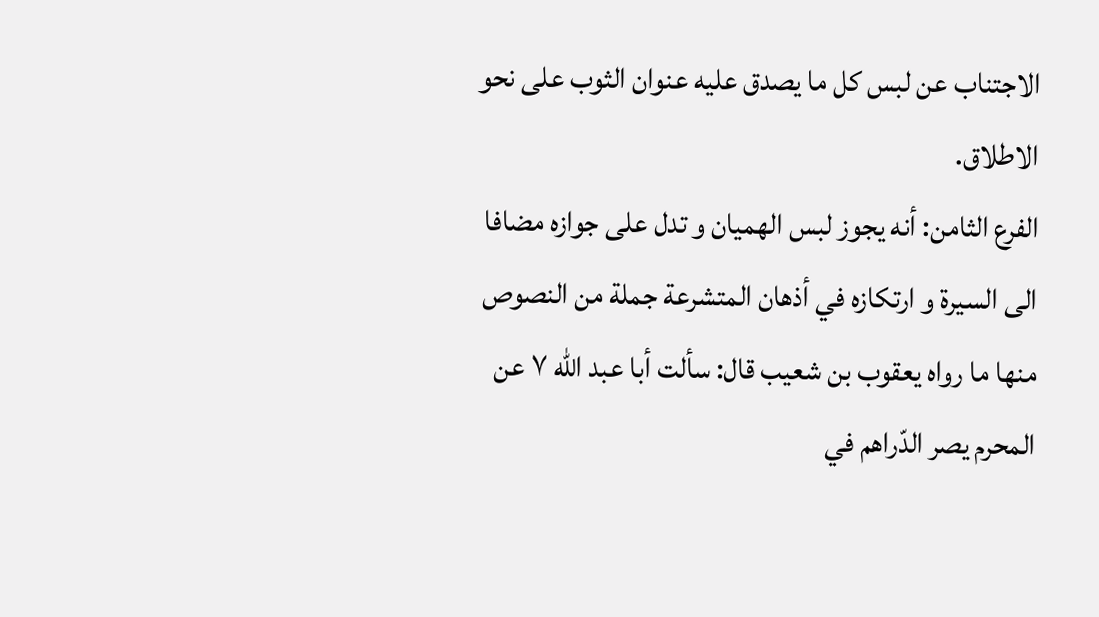الاجتناب عن لبس كل ما يصدق عليه عنوان الثوب على نحو الاطلاق.
الفرع الثامن: أنه يجوز لبس الهميان و تدل على جوازه مضافا الى السيرة و ارتكازه في أذهان المتشرعة جملة من النصوص منها ما رواه يعقوب بن شعيب قال: سألت أبا عبد اللّه ٧ عن المحرم يصر الدّراهم في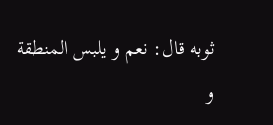ثوبه قال: نعم و يلبس المنطقة و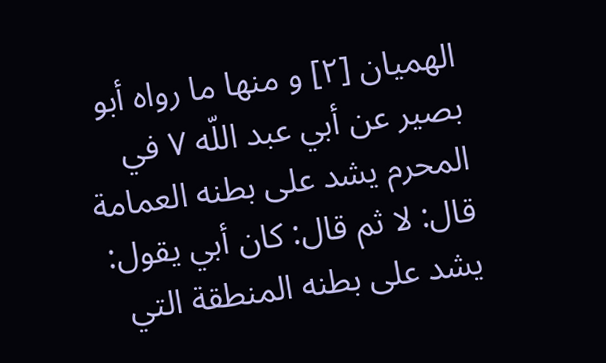الهميان [٢] و منها ما رواه أبو بصير عن أبي عبد اللّه ٧ في المحرم يشد على بطنه العمامة قال: لا ثم قال: كان أبي يقول: يشد على بطنه المنطقة التي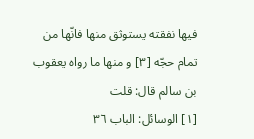فيها نفقته يستوثق منها فانّها من تمام حجّه [٣] و منها ما رواه يعقوب بن سالم قال: قلت
[١] الوسائل: الباب ٣٦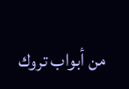من أبواب تروك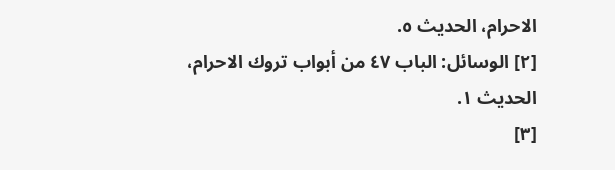الاحرام، الحديث ٥.
[٢] الوسائل: الباب ٤٧ من أبواب تروك الاحرام، الحديث ١.
[٣]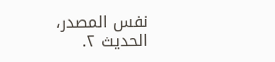نفس المصدر، الحديث ٢.